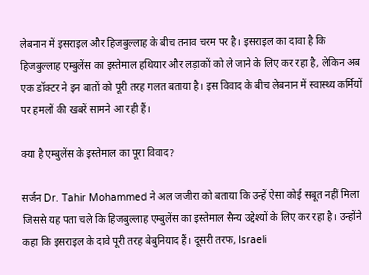लेबनान में इसराइल और हिजबुल्लाह के बीच तनाव चरम पर है। इसराइल का दावा है कि हिजबुल्लाह एम्बुलेंस का इस्तेमाल हथियार और लड़ाकों को ले जाने के लिए कर रहा है, लेकिन अब एक डॉक्टर ने इन बातों को पूरी तरह गलत बताया है। इस विवाद के बीच लेबनान में स्वास्थ्य कर्मियों पर हमलों की खबरें सामने आ रही हैं।

क्या है एम्बुलेंस के इस्तेमाल का पूरा विवाद?

सर्जन Dr. Tahir Mohammed ने अल जजीरा को बताया कि उन्हें ऐसा कोई सबूत नहीं मिला जिससे यह पता चले कि हिजबुल्लाह एम्बुलेंस का इस्तेमाल सैन्य उद्देश्यों के लिए कर रहा है। उन्होंने कहा कि इसराइल के दावे पूरी तरह बेबुनियाद हैं। दूसरी तरफ, Israeli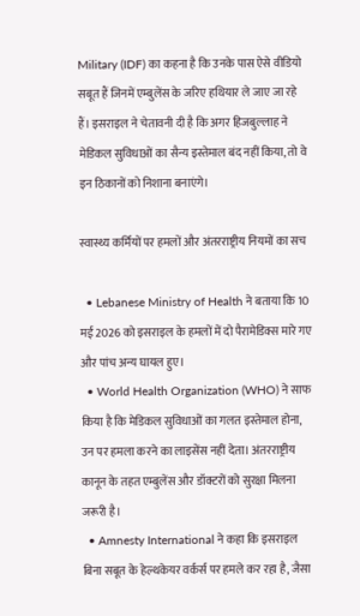Military (IDF) का कहना है कि उनके पास ऐसे वीडियो सबूत हैं जिनमें एम्बुलेंस के जरिए हथियार ले जाए जा रहे हैं। इसराइल ने चेतावनी दी है कि अगर हिजबुल्लाह ने मेडिकल सुविधाओं का सैन्य इस्तेमाल बंद नहीं किया, तो वे इन ठिकानों को निशाना बनाएंगे।

स्वास्थ्य कर्मियों पर हमलों और अंतरराष्ट्रीय नियमों का सच

  • Lebanese Ministry of Health ने बताया कि 10 मई 2026 को इसराइल के हमलों में दो पैरामेडिक्स मारे गए और पांच अन्य घायल हुए।
  • World Health Organization (WHO) ने साफ किया है कि मेडिकल सुविधाओं का गलत इस्तेमाल होना, उन पर हमला करने का लाइसेंस नहीं देता। अंतरराष्ट्रीय कानून के तहत एम्बुलेंस और डॉक्टरों को सुरक्षा मिलना जरूरी है।
  • Amnesty International ने कहा कि इसराइल बिना सबूत के हेल्थकेयर वर्कर्स पर हमले कर रहा है, जैसा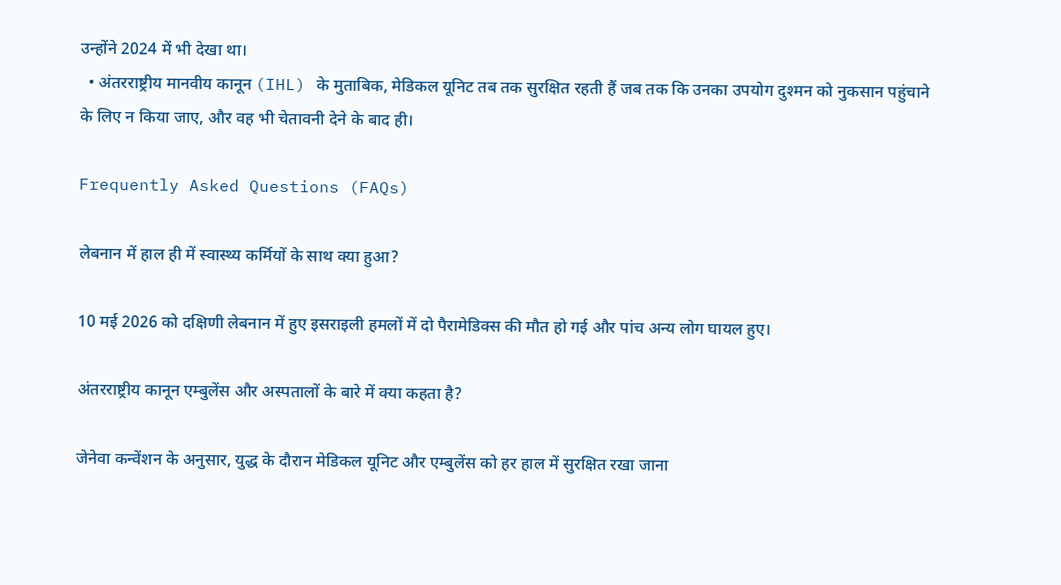उन्होंने 2024 में भी देखा था।
  • अंतरराष्ट्रीय मानवीय कानून (IHL) के मुताबिक, मेडिकल यूनिट तब तक सुरक्षित रहती हैं जब तक कि उनका उपयोग दुश्मन को नुकसान पहुंचाने के लिए न किया जाए, और वह भी चेतावनी देने के बाद ही।

Frequently Asked Questions (FAQs)

लेबनान में हाल ही में स्वास्थ्य कर्मियों के साथ क्या हुआ?

10 मई 2026 को दक्षिणी लेबनान में हुए इसराइली हमलों में दो पैरामेडिक्स की मौत हो गई और पांच अन्य लोग घायल हुए।

अंतरराष्ट्रीय कानून एम्बुलेंस और अस्पतालों के बारे में क्या कहता है?

जेनेवा कन्वेंशन के अनुसार, युद्ध के दौरान मेडिकल यूनिट और एम्बुलेंस को हर हाल में सुरक्षित रखा जाना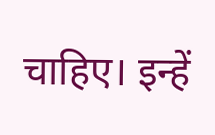चाहिए। इन्हें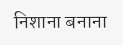निशाना बनाना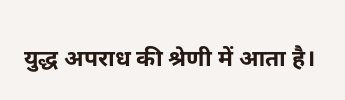युद्ध अपराध की श्रेणी में आता है।